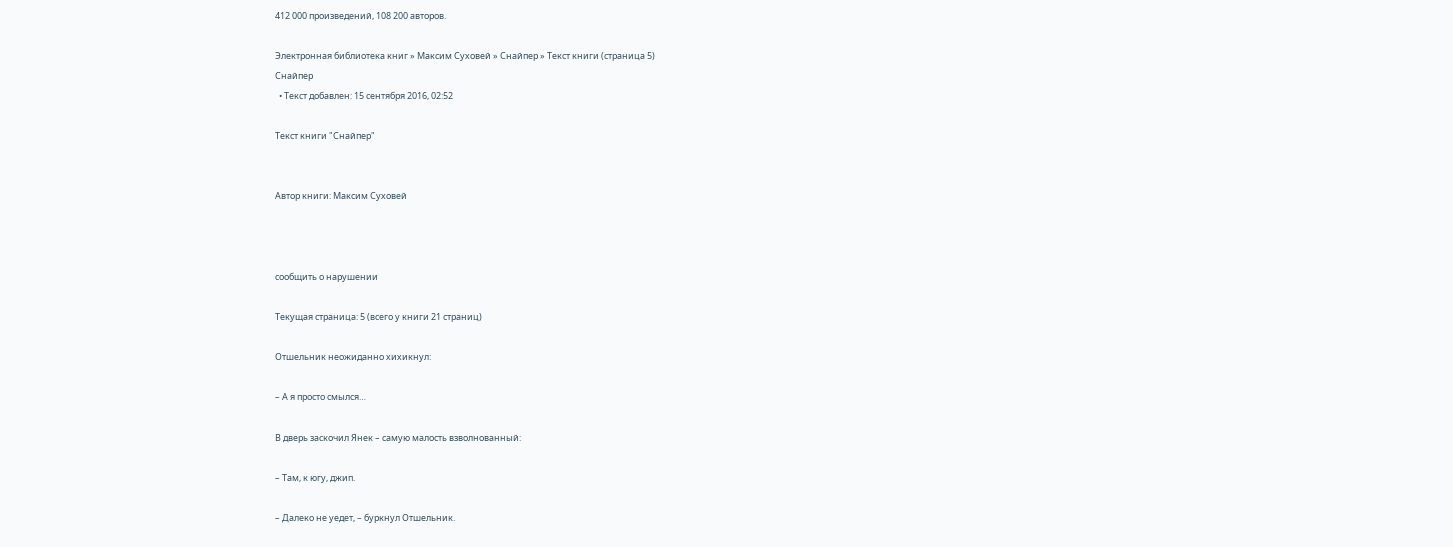412 000 произведений, 108 200 авторов.

Электронная библиотека книг » Максим Суховей » Снайпер » Текст книги (страница 5)
Снайпер
  • Текст добавлен: 15 сентября 2016, 02:52

Текст книги "Снайпер"


Автор книги: Максим Суховей



сообщить о нарушении

Текущая страница: 5 (всего у книги 21 страниц)

Отшельник неожиданно хихикнул:

– А я просто смылся…

В дверь заскочил Янек – самую малость взволнованный:

– Там, к югу, джип.

– Далеко не уедет, – буркнул Отшельник.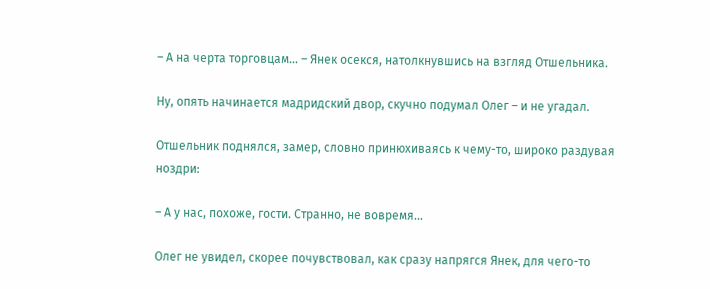– А на черта торговцам… – Янек осекся, натолкнувшись на взгляд Отшельника.

Ну, опять начинается мадридский двор, скучно подумал Олег – и не угадал.

Отшельник поднялся, замер, словно принюхиваясь к чему-то, широко раздувая ноздри:

– А у нас, похоже, гости. Странно, не вовремя…

Олег не увидел, скорее почувствовал, как сразу напрягся Янек, для чего-то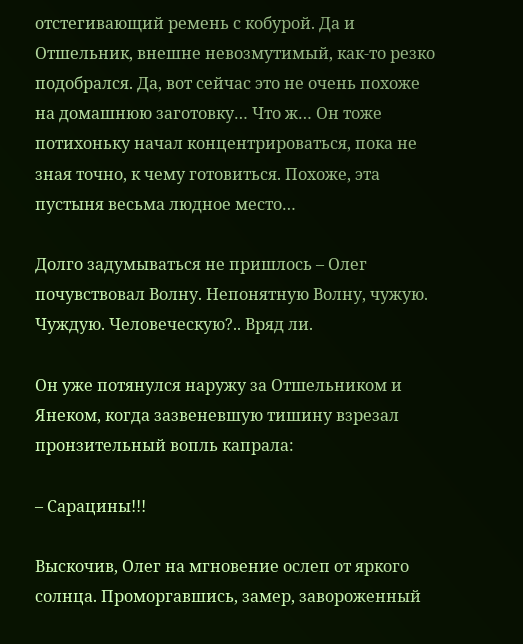отстегивающий ремень с кобурой. Да и Отшельник, внешне невозмутимый, как-то резко подобрался. Да, вот сейчас это не очень похоже на домашнюю заготовку… Что ж… Он тоже потихоньку начал концентрироваться, пока не зная точно, к чему готовиться. Похоже, эта пустыня весьма людное место…

Долго задумываться не пришлось – Олег почувствовал Волну. Непонятную Волну, чужую. Чуждую. Человеческую?.. Вряд ли.

Он уже потянулся наружу за Отшельником и Янеком, когда зазвеневшую тишину взрезал пронзительный вопль капрала:

– Сарацины!!!

Выскочив, Олег на мгновение ослеп от яркого солнца. Проморгавшись, замер, завороженный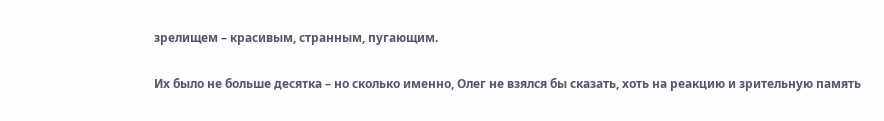зрелищем – красивым, странным, пугающим.

Их было не больше десятка – но сколько именно, Олег не взялся бы сказать, хоть на реакцию и зрительную память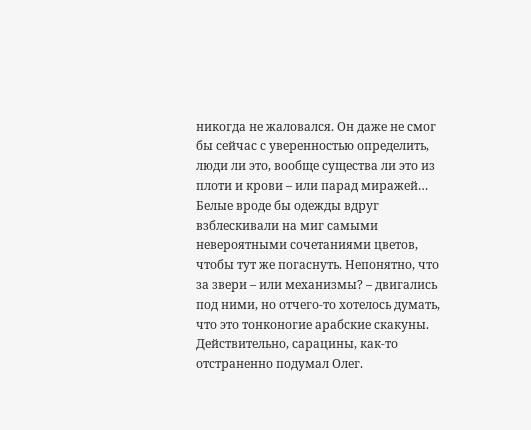никогда не жаловался. Он даже не смог бы сейчас с уверенностью определить, люди ли это, вообще существа ли это из плоти и крови – или парад миражей… Белые вроде бы одежды вдруг взблескивали на миг самыми невероятными сочетаниями цветов, чтобы тут же погаснуть. Непонятно, что за звери – или механизмы? – двигались под ними, но отчего-то хотелось думать, что это тонконогие арабские скакуны. Действительно, сарацины, как-то отстраненно подумал Олег.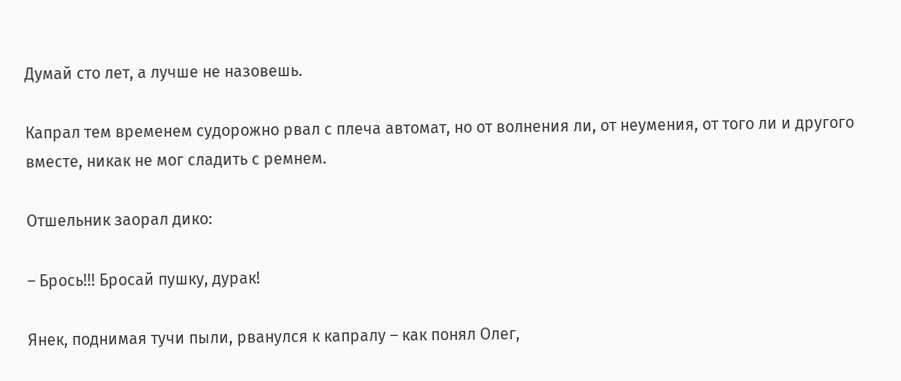Думай сто лет, а лучше не назовешь.

Капрал тем временем судорожно рвал с плеча автомат, но от волнения ли, от неумения, от того ли и другого вместе, никак не мог сладить с ремнем.

Отшельник заорал дико:

– Брось!!! Бросай пушку, дурак!

Янек, поднимая тучи пыли, рванулся к капралу – как понял Олег,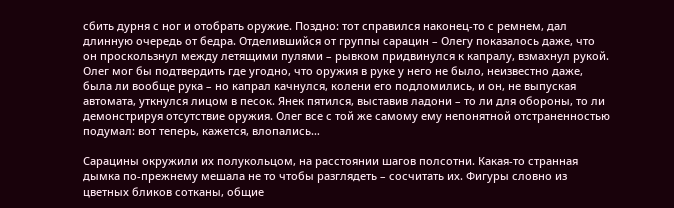сбить дурня с ног и отобрать оружие. Поздно: тот справился наконец-то с ремнем, дал длинную очередь от бедра. Отделившийся от группы сарацин – Олегу показалось даже, что он проскользнул между летящими пулями – рывком придвинулся к капралу, взмахнул рукой. Олег мог бы подтвердить где угодно, что оружия в руке у него не было, неизвестно даже, была ли вообще рука – но капрал качнулся, колени его подломились, и он, не выпуская автомата, уткнулся лицом в песок. Янек пятился, выставив ладони – то ли для обороны, то ли демонстрируя отсутствие оружия. Олег все с той же самому ему непонятной отстраненностью подумал: вот теперь, кажется, влопались…

Сарацины окружили их полукольцом, на расстоянии шагов полсотни. Какая-то странная дымка по-прежнему мешала не то чтобы разглядеть – сосчитать их. Фигуры словно из цветных бликов сотканы, общие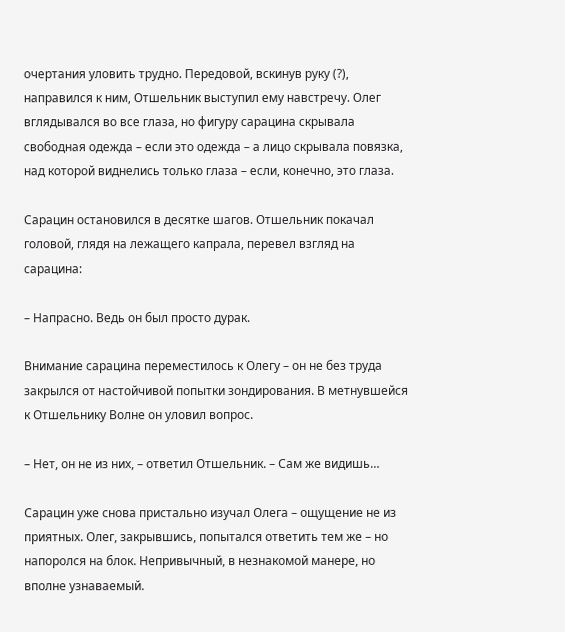очертания уловить трудно. Передовой, вскинув руку (?), направился к ним, Отшельник выступил ему навстречу. Олег вглядывался во все глаза, но фигуру сарацина скрывала свободная одежда – если это одежда – а лицо скрывала повязка, над которой виднелись только глаза – если, конечно, это глаза.

Сарацин остановился в десятке шагов. Отшельник покачал головой, глядя на лежащего капрала, перевел взгляд на сарацина:

– Напрасно. Ведь он был просто дурак.

Внимание сарацина переместилось к Олегу – он не без труда закрылся от настойчивой попытки зондирования. В метнувшейся к Отшельнику Волне он уловил вопрос.

– Нет, он не из них, – ответил Отшельник. – Сам же видишь…

Сарацин уже снова пристально изучал Олега – ощущение не из приятных. Олег, закрывшись, попытался ответить тем же – но напоролся на блок. Непривычный, в незнакомой манере, но вполне узнаваемый.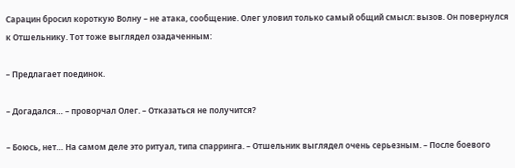Сарацин бросил короткую Волну – не атака, сообщение. Олег уловил только самый общий смысл: вызов. Он повернулся к Отшельнику. Тот тоже выглядел озадаченным:

– Предлагает поединок.

– Догадался… – проворчал Олег. – Отказаться не получится?

– Боюсь, нет… На самом деле это ритуал, типа спарринга. – Отшельник выглядел очень серьезным. – После боевого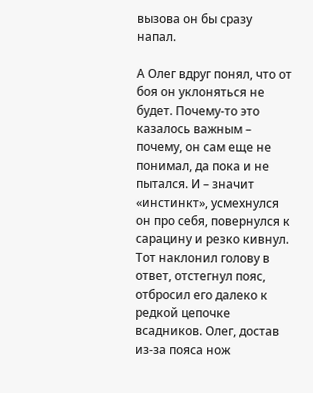вызова он бы сразу напал.

А Олег вдруг понял, что от боя он уклоняться не будет. Почему-то это казалось важным – почему, он сам еще не понимал, да пока и не пытался. И – значит «инстинкт», усмехнулся он про себя, повернулся к сарацину и резко кивнул. Тот наклонил голову в ответ, отстегнул пояс, отбросил его далеко к редкой цепочке всадников. Олег, достав из-за пояса нож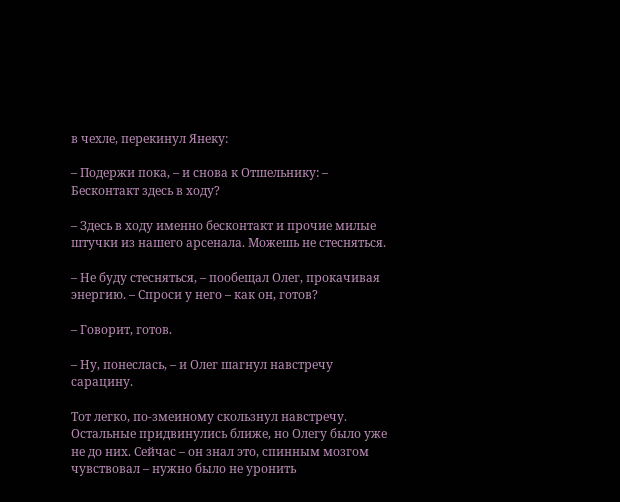в чехле, перекинул Янеку:

– Подержи пока, – и снова к Отшельнику: – Бесконтакт здесь в ходу?

– Здесь в ходу именно бесконтакт и прочие милые штучки из нашего арсенала. Можешь не стесняться.

– Не буду стесняться, – пообещал Олег, прокачивая энергию. – Спроси у него – как он, готов?

– Говорит, готов.

– Ну, понеслась, – и Олег шагнул навстречу сарацину.

Тот легко, по-змеиному скользнул навстречу. Остальные придвинулись ближе, но Олегу было уже не до них. Сейчас – он знал это, спинным мозгом чувствовал – нужно было не уронить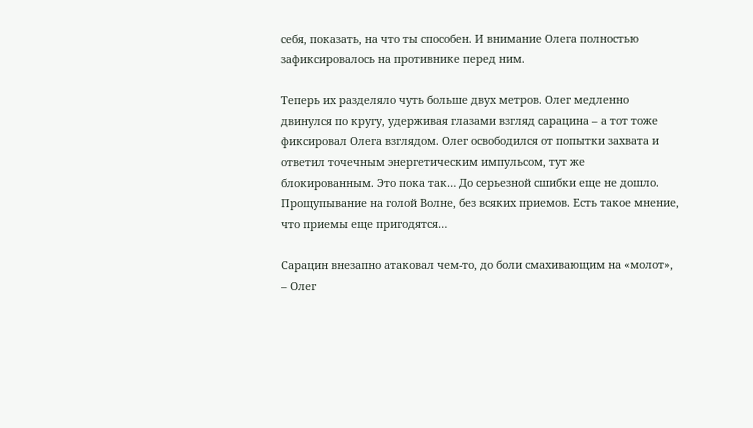себя, показать, на что ты способен. И внимание Олега полностью зафиксировалось на противнике перед ним.

Теперь их разделяло чуть больше двух метров. Олег медленно двинулся по кругу, удерживая глазами взгляд сарацина – а тот тоже фиксировал Олега взглядом. Олег освободился от попытки захвата и ответил точечным энергетическим импульсом, тут же блокированным. Это пока так… До серьезной сшибки еще не дошло. Прощупывание на голой Волне, без всяких приемов. Есть такое мнение, что приемы еще пригодятся…

Сарацин внезапно атаковал чем-то, до боли смахивающим на «молот», – Олег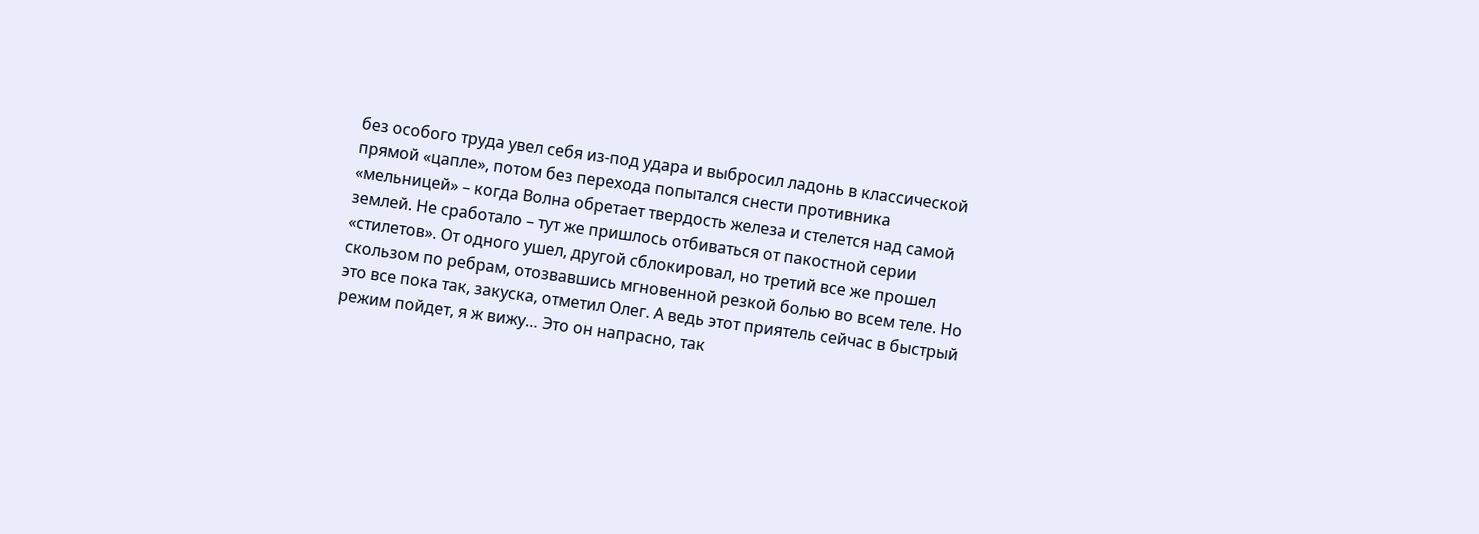без особого труда увел себя из-под удара и выбросил ладонь в классической прямой «цапле», потом без перехода попытался снести противника «мельницей» – когда Волна обретает твердость железа и стелется над самой землей. Не сработало – тут же пришлось отбиваться от пакостной серии «стилетов». От одного ушел, другой сблокировал, но третий все же прошел скользом по ребрам, отозвавшись мгновенной резкой болью во всем теле. Но это все пока так, закуска, отметил Олег. А ведь этот приятель сейчас в быстрый режим пойдет, я ж вижу… Это он напрасно, так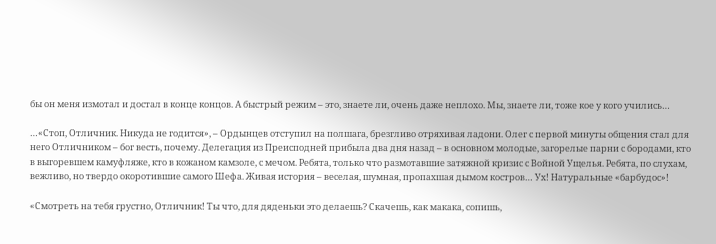бы он меня измотал и достал в конце концов. А быстрый режим – это, знаете ли, очень даже неплохо. Мы, знаете ли, тоже кое у кого учились…

…«Стоп, Отличник. Никуда не годится», – Ордынцев отступил на полшага, брезгливо отряхивая ладони. Олег с первой минуты общения стал для него Отличником – бог весть, почему. Делегация из Преисподней прибыла два дня назад – в основном молодые, загорелые парни с бородами, кто в выгоревшем камуфляже, кто в кожаном камзоле, с мечом. Ребята, только что размотавшие затяжной кризис с Войной Ущелья. Ребята, по слухам, вежливо, но твердо окоротившие самого Шефа. Живая история – веселая, шумная, пропахшая дымом костров… Ух! Натуральные «барбудос»!

«Смотреть на тебя грустно, Отличник! Ты что, для дяденьки это делаешь? Скачешь, как макака, сопишь,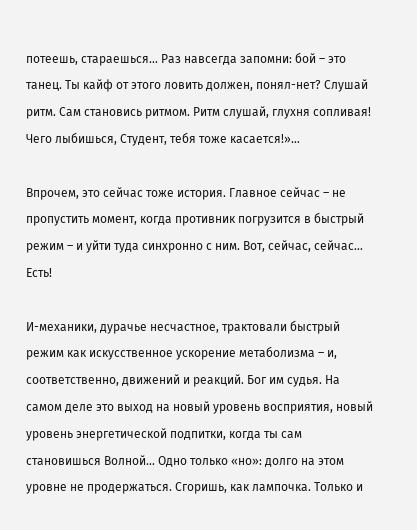потеешь, стараешься… Раз навсегда запомни: бой – это танец. Ты кайф от этого ловить должен, понял-нет? Слушай ритм. Сам становись ритмом. Ритм слушай, глухня сопливая! Чего лыбишься, Студент, тебя тоже касается!»…

Впрочем, это сейчас тоже история. Главное сейчас – не пропустить момент, когда противник погрузится в быстрый режим – и уйти туда синхронно с ним. Вот, сейчас, сейчас… Есть!

И-механики, дурачье несчастное, трактовали быстрый режим как искусственное ускорение метаболизма – и, соответственно, движений и реакций. Бог им судья. На самом деле это выход на новый уровень восприятия, новый уровень энергетической подпитки, когда ты сам становишься Волной… Одно только «но»: долго на этом уровне не продержаться. Сгоришь, как лампочка. Только и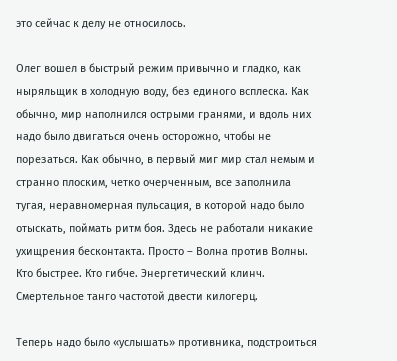это сейчас к делу не относилось.

Олег вошел в быстрый режим привычно и гладко, как ныряльщик в холодную воду, без единого всплеска. Как обычно, мир наполнился острыми гранями, и вдоль них надо было двигаться очень осторожно, чтобы не порезаться. Как обычно, в первый миг мир стал немым и странно плоским, четко очерченным, все заполнила тугая, неравномерная пульсация, в которой надо было отыскать, поймать ритм боя. Здесь не работали никакие ухищрения бесконтакта. Просто – Волна против Волны. Кто быстрее. Кто гибче. Энергетический клинч. Смертельное танго частотой двести килогерц.

Теперь надо было «услышать» противника, подстроиться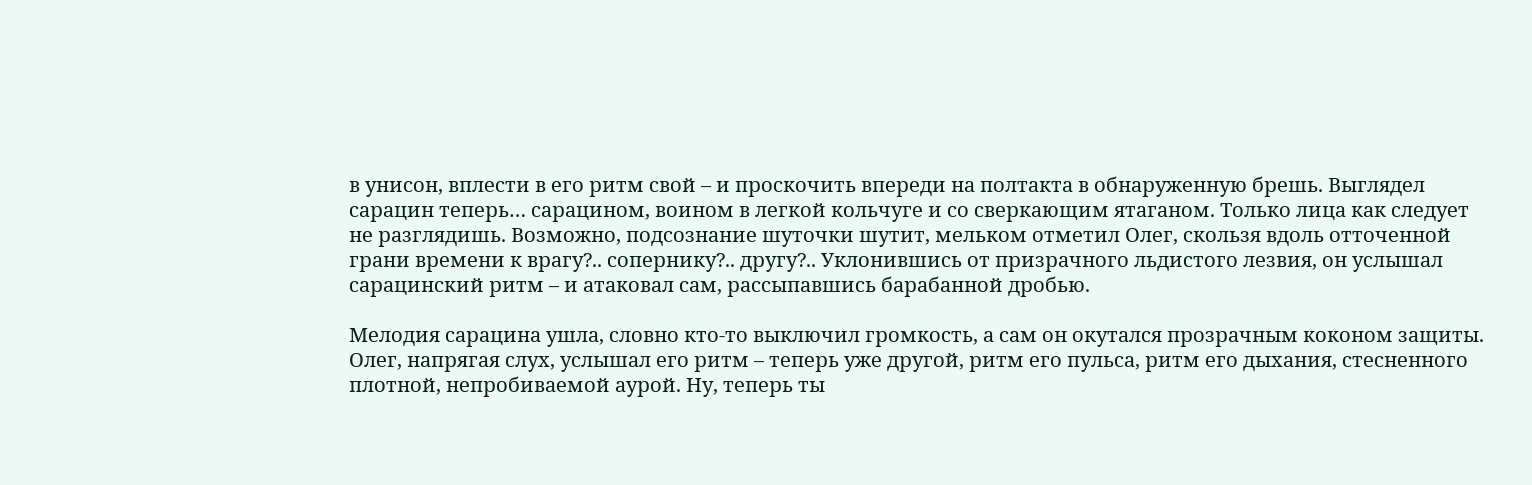в унисон, вплести в его ритм свой – и проскочить впереди на полтакта в обнаруженную брешь. Выглядел сарацин теперь… сарацином, воином в легкой кольчуге и со сверкающим ятаганом. Только лица как следует не разглядишь. Возможно, подсознание шуточки шутит, мельком отметил Олег, скользя вдоль отточенной грани времени к врагу?.. сопернику?.. другу?.. Уклонившись от призрачного льдистого лезвия, он услышал сарацинский ритм – и атаковал сам, рассыпавшись барабанной дробью.

Мелодия сарацина ушла, словно кто-то выключил громкость, а сам он окутался прозрачным коконом защиты. Олег, напрягая слух, услышал его ритм – теперь уже другой, ритм его пульса, ритм его дыхания, стесненного плотной, непробиваемой аурой. Ну, теперь ты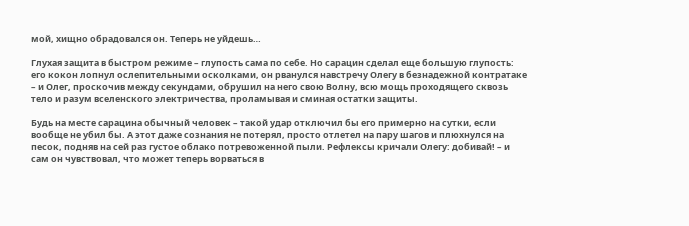мой, хищно обрадовался он. Теперь не уйдешь…

Глухая защита в быстром режиме – глупость сама по себе. Но сарацин сделал еще большую глупость: его кокон лопнул ослепительными осколками, он рванулся навстречу Олегу в безнадежной контратаке – и Олег, проскочив между секундами, обрушил на него свою Волну, всю мощь проходящего сквозь тело и разум вселенского электричества, проламывая и сминая остатки защиты.

Будь на месте сарацина обычный человек – такой удар отключил бы его примерно на сутки, если вообще не убил бы. А этот даже сознания не потерял, просто отлетел на пару шагов и плюхнулся на песок, подняв на сей раз густое облако потревоженной пыли. Рефлексы кричали Олегу: добивай! – и сам он чувствовал, что может теперь ворваться в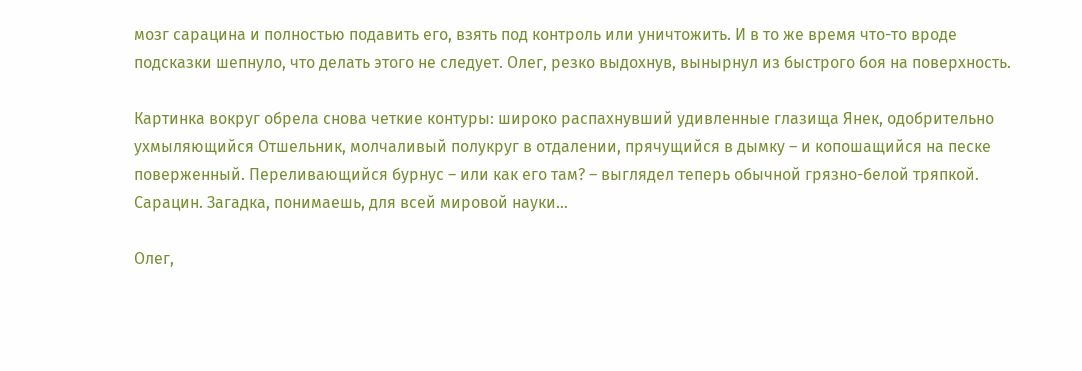мозг сарацина и полностью подавить его, взять под контроль или уничтожить. И в то же время что-то вроде подсказки шепнуло, что делать этого не следует. Олег, резко выдохнув, вынырнул из быстрого боя на поверхность.

Картинка вокруг обрела снова четкие контуры: широко распахнувший удивленные глазища Янек, одобрительно ухмыляющийся Отшельник, молчаливый полукруг в отдалении, прячущийся в дымку – и копошащийся на песке поверженный. Переливающийся бурнус – или как его там? – выглядел теперь обычной грязно-белой тряпкой. Сарацин. Загадка, понимаешь, для всей мировой науки…

Олег,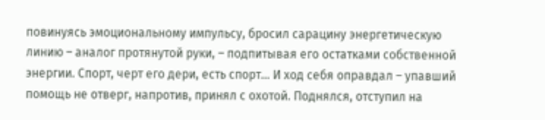повинуясь эмоциональному импульсу, бросил сарацину энергетическую линию – аналог протянутой руки, – подпитывая его остатками собственной энергии. Спорт, черт его дери, есть спорт… И ход себя оправдал – упавший помощь не отверг, напротив, принял с охотой. Поднялся, отступил на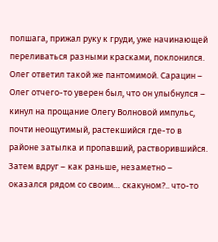полшага, прижал руку к груди, уже начинающей переливаться разными красками, поклонился. Олег ответил такой же пантомимой. Сарацин – Олег отчего-то уверен был, что он улыбнулся – кинул на прощание Олегу Волновой импульс, почти неощутимый, растекшийся где-то в районе затылка и пропавший, растворившийся. Затем вдруг – как раньше, незаметно – оказался рядом со своим… скакуном?.. что-то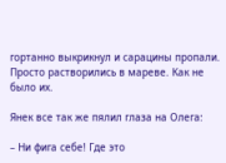гортанно выкрикнул и сарацины пропали. Просто растворились в мареве. Как не было их.

Янек все так же пялил глаза на Олега:

– Ни фига себе! Где это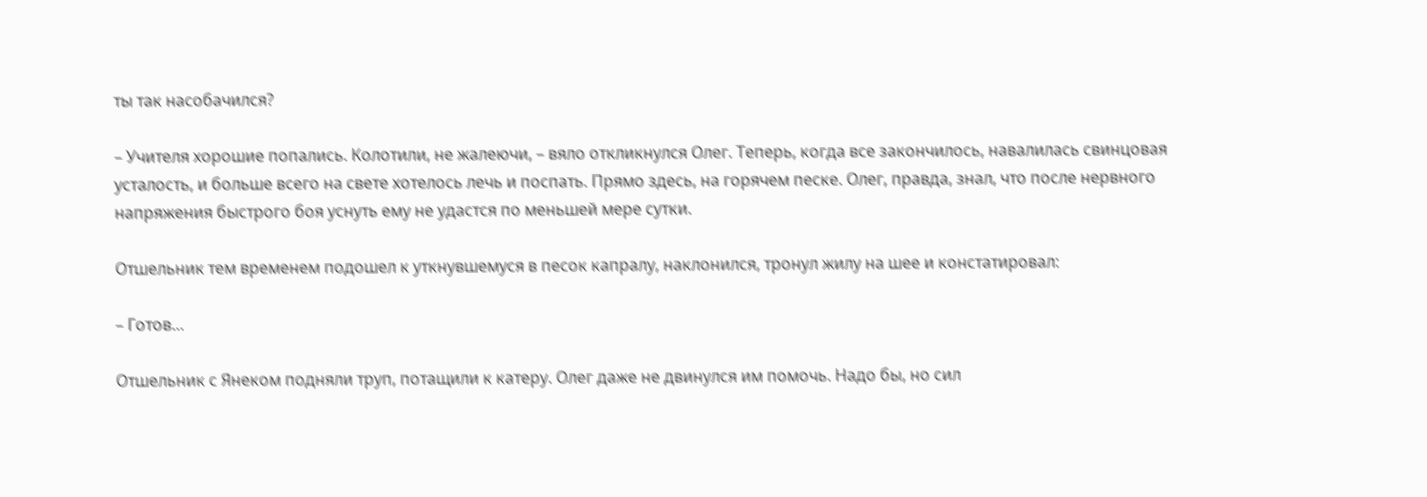ты так насобачился?

– Учителя хорошие попались. Колотили, не жалеючи, – вяло откликнулся Олег. Теперь, когда все закончилось, навалилась свинцовая усталость, и больше всего на свете хотелось лечь и поспать. Прямо здесь, на горячем песке. Олег, правда, знал, что после нервного напряжения быстрого боя уснуть ему не удастся по меньшей мере сутки.

Отшельник тем временем подошел к уткнувшемуся в песок капралу, наклонился, тронул жилу на шее и констатировал:

– Готов…

Отшельник с Янеком подняли труп, потащили к катеру. Олег даже не двинулся им помочь. Надо бы, но сил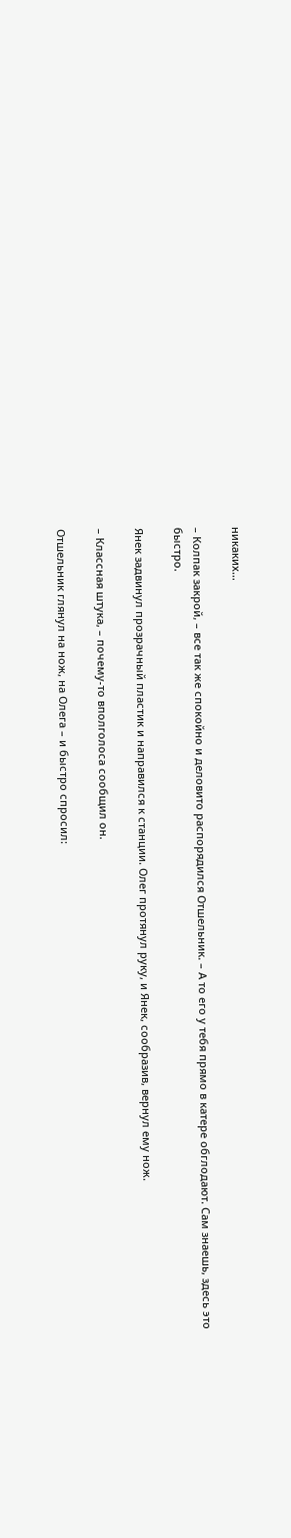никаких…

– Колпак закрой, – все так же спокойно и деловито распорядился Отшельник. – А то его у тебя прямо в катере обглодают. Сам знаешь, здесь это быстро.

Янек задвинул прозрачный пластик и направился к станции. Олег протянул руку, и Янек, сообразив, вернул ему нож.

– Классная штука, – почему-то вполголоса сообщил он.

Отшельник глянул на нож, на Олега – и быстро спросил: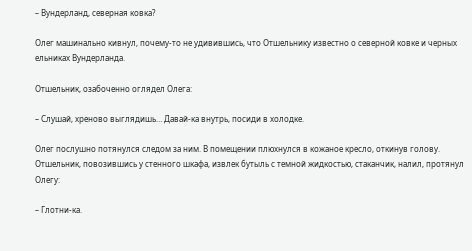– Вундерланд, северная ковка?

Олег машинально кивнул, почему-то не удивившись, что Отшельнику известно о северной ковке и черных ельниках Вундерланда.

Отшельник, озабоченно оглядел Олега:

– Слушай, хреново выглядишь… Давай-ка внутрь, посиди в холодке.

Олег послушно потянулся следом за ним. В помещении плюхнулся в кожаное кресло, откинув голову. Отшельник, повозившись у стенного шкафа, извлек бутыль с темной жидкостью, стаканчик, налил, протянул Олегу:

– Глотни-ка.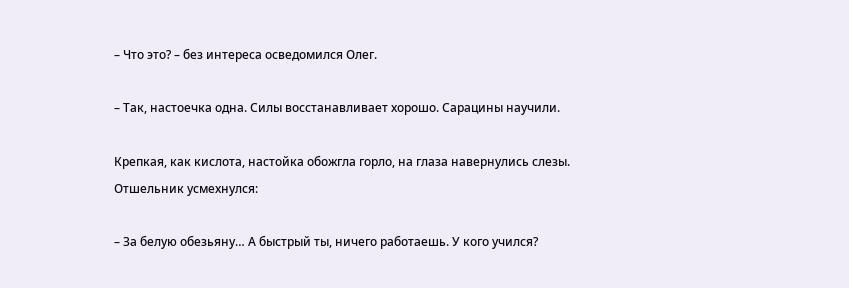– Что это? – без интереса осведомился Олег.

– Так, настоечка одна. Силы восстанавливает хорошо. Сарацины научили.

Крепкая, как кислота, настойка обожгла горло, на глаза навернулись слезы. Отшельник усмехнулся:

– За белую обезьяну… А быстрый ты, ничего работаешь. У кого учился?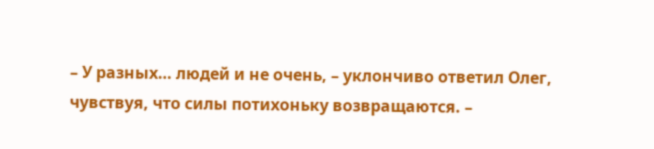– У разных… людей и не очень, – уклончиво ответил Олег, чувствуя, что силы потихоньку возвращаются. –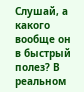Слушай, а какого вообще он в быстрый полез? В реальном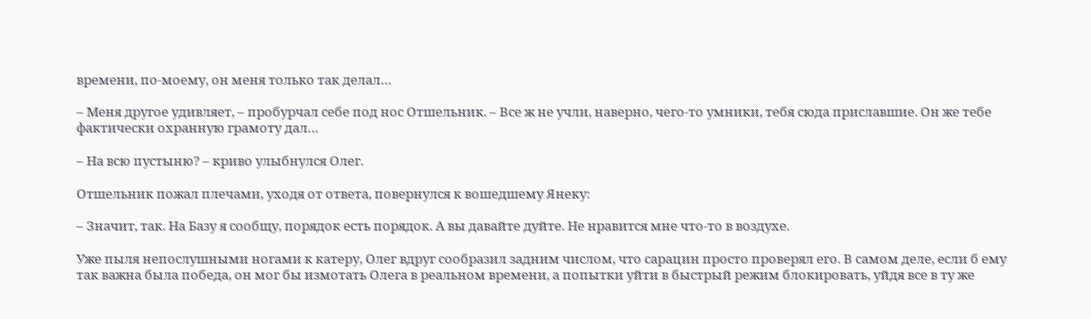времени, по-моему, он меня только так делал…

– Меня другое удивляет, – пробурчал себе под нос Отшельник. – Все ж не учли, наверно, чего-то умники, тебя сюда приславшие. Он же тебе фактически охранную грамоту дал…

– На всю пустыню? – криво улыбнулся Олег.

Отшельник пожал плечами, уходя от ответа, повернулся к вошедшему Янеку:

– Значит, так. На Базу я сообщу, порядок есть порядок. А вы давайте дуйте. Не нравится мне что-то в воздухе.

Уже пыля непослушными ногами к катеру, Олег вдруг сообразил задним числом, что сарацин просто проверял его. В самом деле, если б ему так важна была победа, он мог бы измотать Олега в реальном времени, а попытки уйти в быстрый режим блокировать, уйдя все в ту же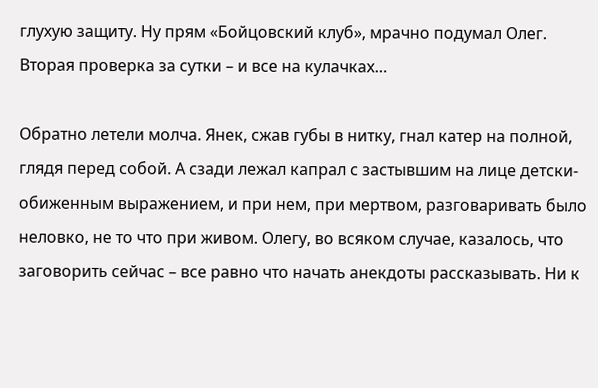глухую защиту. Ну прям «Бойцовский клуб», мрачно подумал Олег. Вторая проверка за сутки – и все на кулачках…

Обратно летели молча. Янек, сжав губы в нитку, гнал катер на полной, глядя перед собой. А сзади лежал капрал с застывшим на лице детски-обиженным выражением, и при нем, при мертвом, разговаривать было неловко, не то что при живом. Олегу, во всяком случае, казалось, что заговорить сейчас – все равно что начать анекдоты рассказывать. Ни к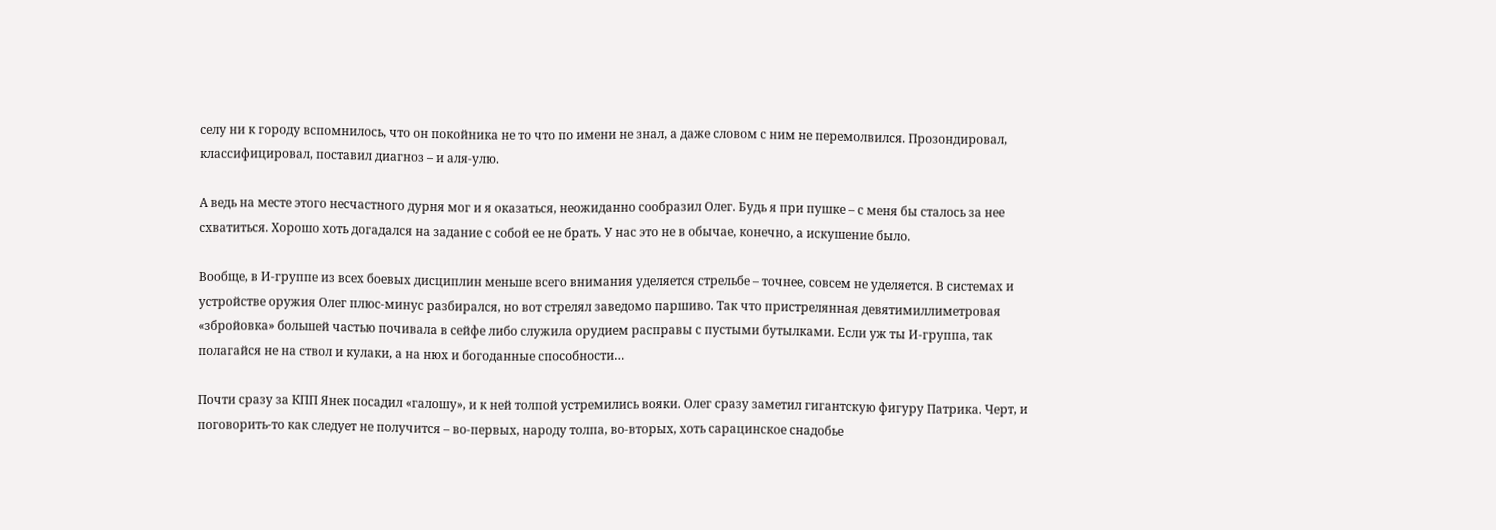селу ни к городу вспомнилось, что он покойника не то что по имени не знал, а даже словом с ним не перемолвился. Прозондировал, классифицировал, поставил диагноз – и аля-улю.

А ведь на месте этого несчастного дурня мог и я оказаться, неожиданно сообразил Олег. Будь я при пушке – с меня бы сталось за нее схватиться. Хорошо хоть догадался на задание с собой ее не брать. У нас это не в обычае, конечно, а искушение было.

Вообще, в И-группе из всех боевых дисциплин меньше всего внимания уделяется стрельбе – точнее, совсем не уделяется. В системах и устройстве оружия Олег плюс-минус разбирался, но вот стрелял заведомо паршиво. Так что пристрелянная девятимиллиметровая «збройовка» большей частью почивала в сейфе либо служила орудием расправы с пустыми бутылками. Если уж ты И-группа, так полагайся не на ствол и кулаки, а на нюх и богоданные способности…

Почти сразу за КПП Янек посадил «галошу», и к ней толпой устремились вояки. Олег сразу заметил гигантскую фигуру Патрика. Черт, и поговорить-то как следует не получится – во-первых, народу толпа, во-вторых, хоть сарацинское снадобье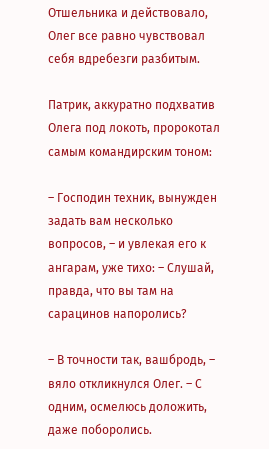Отшельника и действовало, Олег все равно чувствовал себя вдребезги разбитым.

Патрик, аккуратно подхватив Олега под локоть, пророкотал самым командирским тоном:

– Господин техник, вынужден задать вам несколько вопросов, – и увлекая его к ангарам, уже тихо: – Слушай, правда, что вы там на сарацинов напоролись?

– В точности так, вашбродь, – вяло откликнулся Олег. – С одним, осмелюсь доложить, даже поборолись.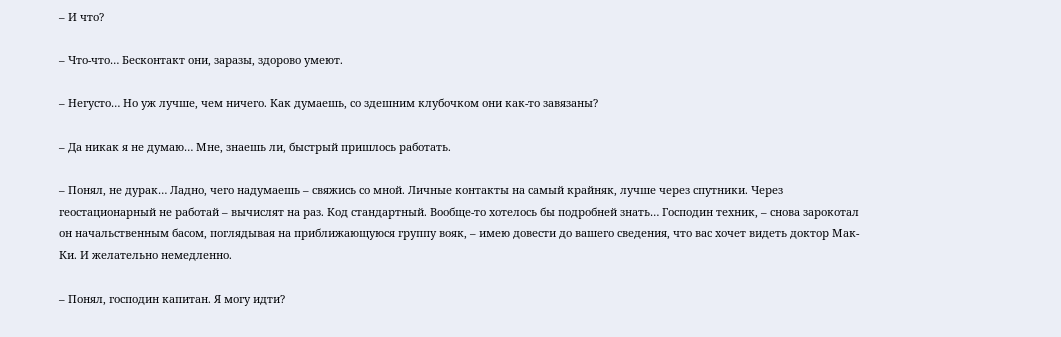– И что?

– Что-что… Бесконтакт они, заразы, здорово умеют.

– Негусто… Но уж лучше, чем ничего. Как думаешь, со здешним клубочком они как-то завязаны?

– Да никак я не думаю… Мне, знаешь ли, быстрый пришлось работать.

– Понял, не дурак… Ладно, чего надумаешь – свяжись со мной. Личные контакты на самый крайняк, лучше через спутники. Через геостационарный не работай – вычислят на раз. Код стандартный. Вообще-то хотелось бы подробней знать… Господин техник, – снова зарокотал он начальственным басом, поглядывая на приближающуюся группу вояк, – имею довести до вашего сведения, что вас хочет видеть доктор Мак-Ки. И желательно немедленно.

– Понял, господин капитан. Я могу идти?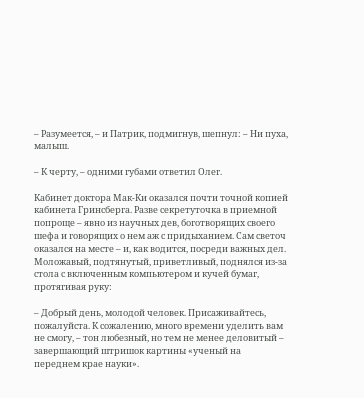– Разумеется, – и Патрик, подмигнув, шепнул: – Ни пуха, малыш.

– К черту, – одними губами ответил Олег.

Кабинет доктора Мак-Ки оказался почти точной копией кабинета Гринсберга. Разве секретуточка в приемной попроще – явно из научных дев, боготворящих своего шефа и говорящих о нем аж с придыханием. Сам светоч оказался на месте – и, как водится, посреди важных дел. Моложавый, подтянутый, приветливый, поднялся из-за стола с включенным компьютером и кучей бумаг, протягивая руку:

– Добрый день, молодой человек. Присаживайтесь, пожалуйста. К сожалению, много времени уделить вам не смогу, – тон любезный, но тем не менее деловитый – завершающий штришок картины «ученый на переднем крае науки».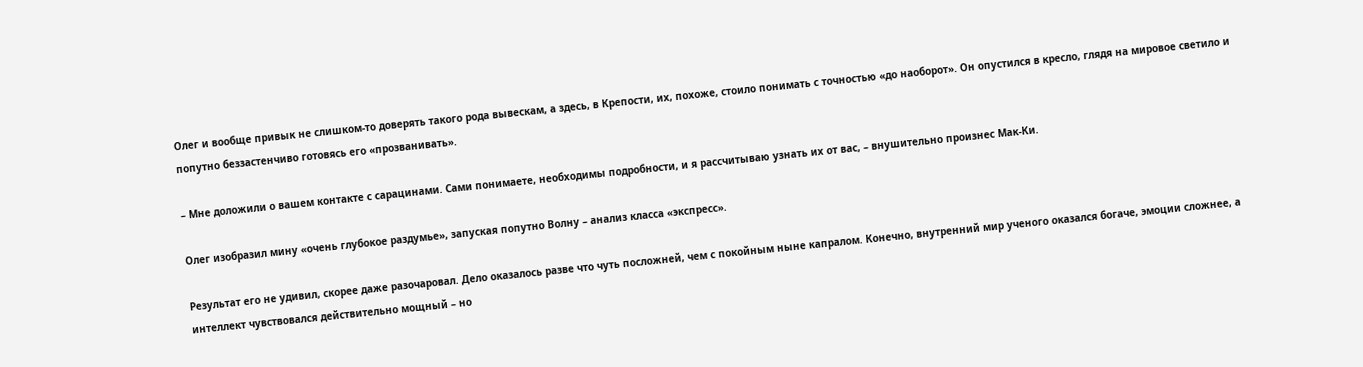Олег и вообще привык не слишком-то доверять такого рода вывескам, а здесь, в Крепости, их, похоже, стоило понимать с точностью «до наоборот». Он опустился в кресло, глядя на мировое светило и попутно беззастенчиво готовясь его «прозванивать».

– Мне доложили о вашем контакте с сарацинами. Сами понимаете, необходимы подробности, и я рассчитываю узнать их от вас, – внушительно произнес Мак-Ки.

Олег изобразил мину «очень глубокое раздумье», запуская попутно Волну – анализ класса «экспресс».

Результат его не удивил, скорее даже разочаровал. Дело оказалось разве что чуть посложней, чем с покойным ныне капралом. Конечно, внутренний мир ученого оказался богаче, эмоции сложнее, а интеллект чувствовался действительно мощный – но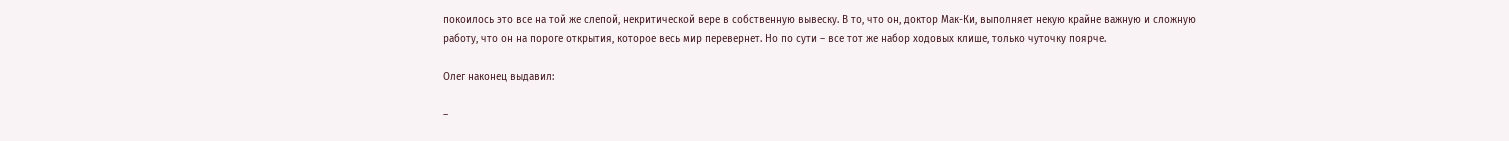покоилось это все на той же слепой, некритической вере в собственную вывеску. В то, что он, доктор Мак-Ки, выполняет некую крайне важную и сложную работу, что он на пороге открытия, которое весь мир перевернет. Но по сути – все тот же набор ходовых клише, только чуточку поярче.

Олег наконец выдавил:

–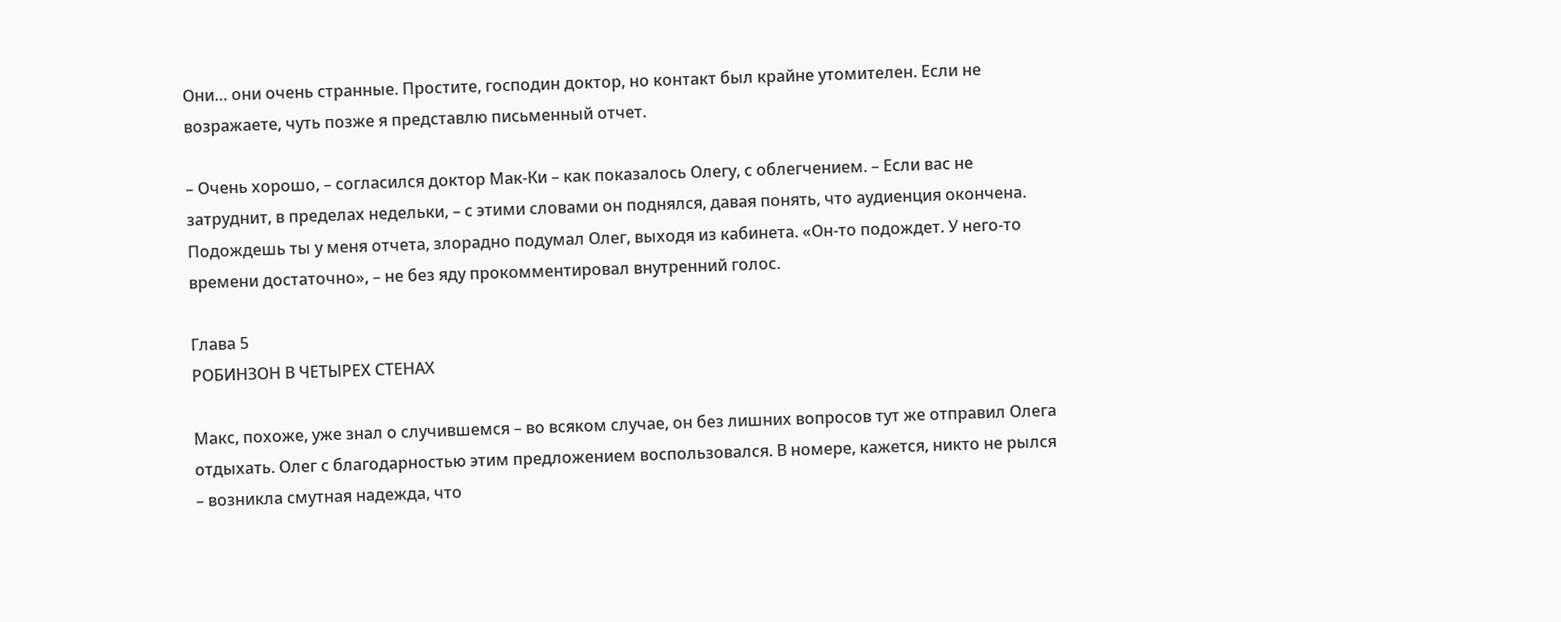Они… они очень странные. Простите, господин доктор, но контакт был крайне утомителен. Если не возражаете, чуть позже я представлю письменный отчет.

– Очень хорошо, – согласился доктор Мак-Ки – как показалось Олегу, с облегчением. – Если вас не затруднит, в пределах недельки, – с этими словами он поднялся, давая понять, что аудиенция окончена. Подождешь ты у меня отчета, злорадно подумал Олег, выходя из кабинета. «Он-то подождет. У него-то времени достаточно», – не без яду прокомментировал внутренний голос.

Глава 5
РОБИНЗОН В ЧЕТЫРЕХ СТЕНАХ

Макс, похоже, уже знал о случившемся – во всяком случае, он без лишних вопросов тут же отправил Олега отдыхать. Олег с благодарностью этим предложением воспользовался. В номере, кажется, никто не рылся – возникла смутная надежда, что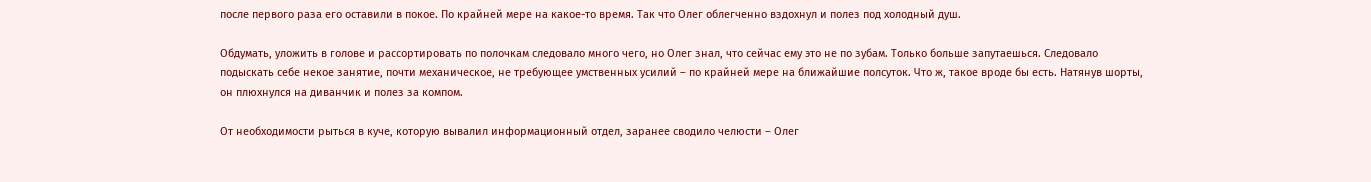после первого раза его оставили в покое. По крайней мере на какое-то время. Так что Олег облегченно вздохнул и полез под холодный душ.

Обдумать, уложить в голове и рассортировать по полочкам следовало много чего, но Олег знал, что сейчас ему это не по зубам. Только больше запутаешься. Следовало подыскать себе некое занятие, почти механическое, не требующее умственных усилий – по крайней мере на ближайшие полсуток. Что ж, такое вроде бы есть. Натянув шорты, он плюхнулся на диванчик и полез за компом.

От необходимости рыться в куче, которую вывалил информационный отдел, заранее сводило челюсти – Олег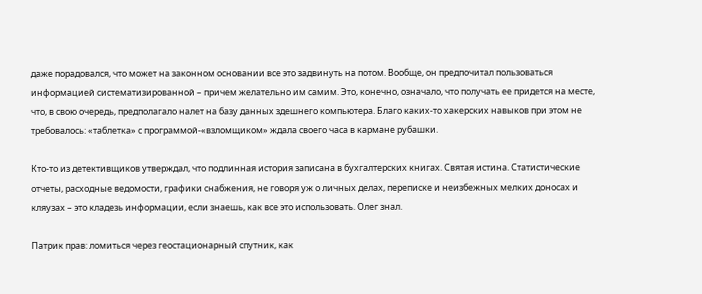даже порадовался, что может на законном основании все это задвинуть на потом. Вообще, он предпочитал пользоваться информацией систематизированной – причем желательно им самим. Это, конечно, означало, что получать ее придется на месте, что, в свою очередь, предполагало налет на базу данных здешнего компьютера. Благо каких-то хакерских навыков при этом не требовалось: «таблетка» с программой-«взломщиком» ждала своего часа в кармане рубашки.

Кто-то из детективщиков утверждал, что подлинная история записана в бухгалтерских книгах. Святая истина. Статистические отчеты, расходные ведомости, графики снабжения, не говоря уж о личных делах, переписке и неизбежных мелких доносах и кляузах – это кладезь информации, если знаешь, как все это использовать. Олег знал.

Патрик прав: ломиться через геостационарный спутник, как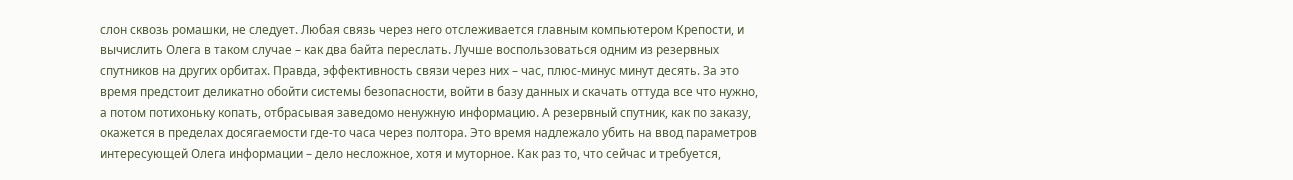слон сквозь ромашки, не следует. Любая связь через него отслеживается главным компьютером Крепости, и вычислить Олега в таком случае – как два байта переслать. Лучше воспользоваться одним из резервных спутников на других орбитах. Правда, эффективность связи через них – час, плюс-минус минут десять. За это время предстоит деликатно обойти системы безопасности, войти в базу данных и скачать оттуда все что нужно, а потом потихоньку копать, отбрасывая заведомо ненужную информацию. А резервный спутник, как по заказу, окажется в пределах досягаемости где-то часа через полтора. Это время надлежало убить на ввод параметров интересующей Олега информации – дело несложное, хотя и муторное. Как раз то, что сейчас и требуется,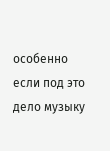особенно если под это дело музыку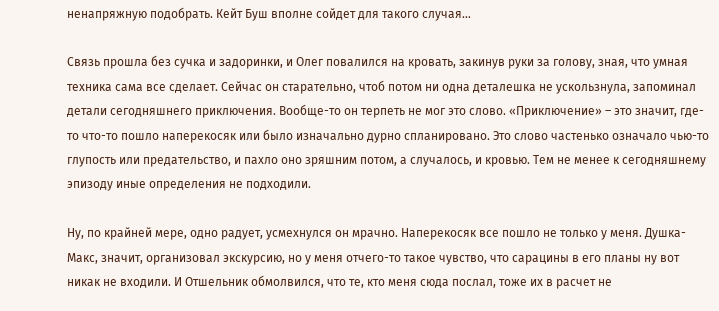ненапряжную подобрать. Кейт Буш вполне сойдет для такого случая…

Связь прошла без сучка и задоринки, и Олег повалился на кровать, закинув руки за голову, зная, что умная техника сама все сделает. Сейчас он старательно, чтоб потом ни одна деталешка не ускользнула, запоминал детали сегодняшнего приключения. Вообще-то он терпеть не мог это слово. «Приключение» – это значит, где-то что-то пошло наперекосяк или было изначально дурно спланировано. Это слово частенько означало чью-то глупость или предательство, и пахло оно зряшним потом, а случалось, и кровью. Тем не менее к сегодняшнему эпизоду иные определения не подходили.

Ну, по крайней мере, одно радует, усмехнулся он мрачно. Наперекосяк все пошло не только у меня. Душка-Макс, значит, организовал экскурсию, но у меня отчего-то такое чувство, что сарацины в его планы ну вот никак не входили. И Отшельник обмолвился, что те, кто меня сюда послал, тоже их в расчет не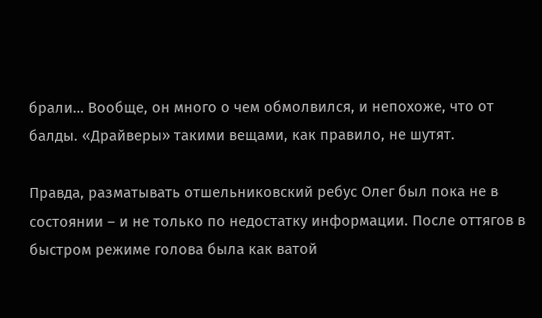брали… Вообще, он много о чем обмолвился, и непохоже, что от балды. «Драйверы» такими вещами, как правило, не шутят.

Правда, разматывать отшельниковский ребус Олег был пока не в состоянии – и не только по недостатку информации. После оттягов в быстром режиме голова была как ватой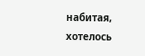набитая, хотелось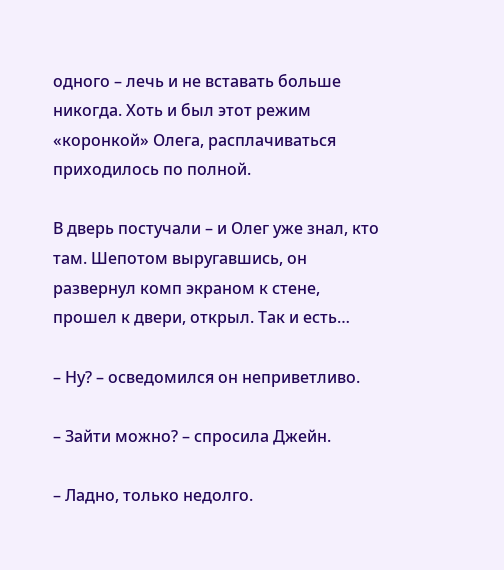одного – лечь и не вставать больше никогда. Хоть и был этот режим «коронкой» Олега, расплачиваться приходилось по полной.

В дверь постучали – и Олег уже знал, кто там. Шепотом выругавшись, он развернул комп экраном к стене, прошел к двери, открыл. Так и есть…

– Ну? – осведомился он неприветливо.

– Зайти можно? – спросила Джейн.

– Ладно, только недолго.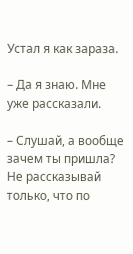Устал я как зараза.

– Да я знаю. Мне уже рассказали.

– Слушай, а вообще зачем ты пришла? Не рассказывай только, что по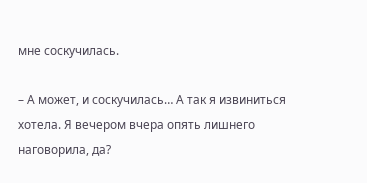мне соскучилась.

– А может, и соскучилась… А так я извиниться хотела. Я вечером вчера опять лишнего наговорила, да?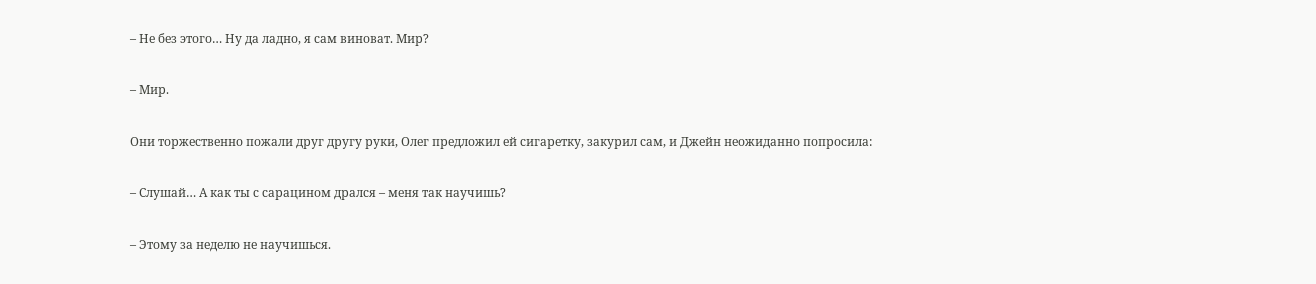– Не без этого… Ну да ладно, я сам виноват. Мир?

– Мир.

Они торжественно пожали друг другу руки, Олег предложил ей сигаретку, закурил сам, и Джейн неожиданно попросила:

– Слушай… А как ты с сарацином дрался – меня так научишь?

– Этому за неделю не научишься.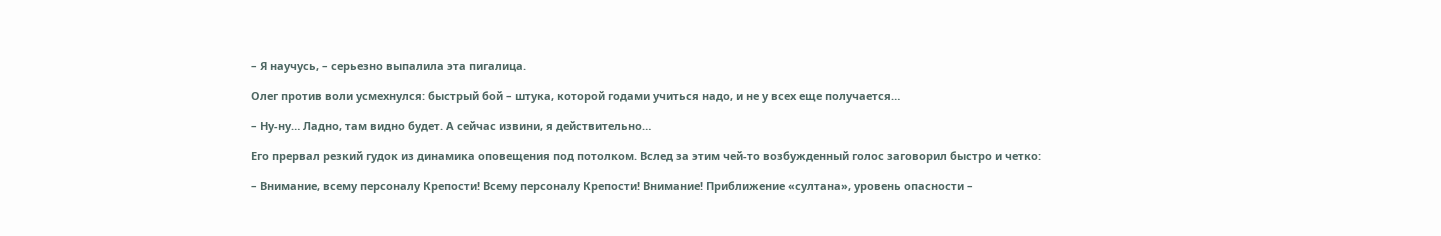– Я научусь, – серьезно выпалила эта пигалица.

Олег против воли усмехнулся: быстрый бой – штука, которой годами учиться надо, и не у всех еще получается…

– Ну-ну… Ладно, там видно будет. А сейчас извини, я действительно…

Его прервал резкий гудок из динамика оповещения под потолком. Вслед за этим чей-то возбужденный голос заговорил быстро и четко:

– Внимание, всему персоналу Крепости! Всему персоналу Крепости! Внимание! Приближение «султана», уровень опасности –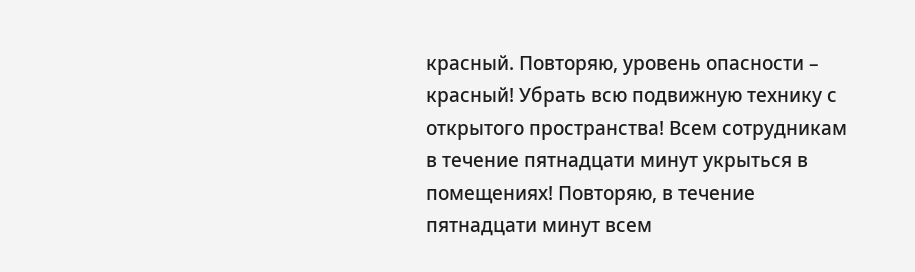красный. Повторяю, уровень опасности – красный! Убрать всю подвижную технику с открытого пространства! Всем сотрудникам в течение пятнадцати минут укрыться в помещениях! Повторяю, в течение пятнадцати минут всем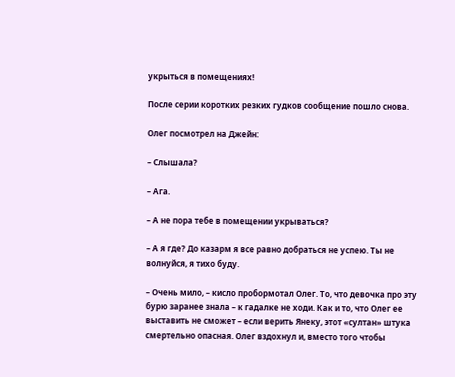укрыться в помещениях!

После серии коротких резких гудков сообщение пошло снова.

Олег посмотрел на Джейн:

– Слышала?

– Ага.

– А не пора тебе в помещении укрываться?

– А я где? До казарм я все равно добраться не успею. Ты не волнуйся, я тихо буду.

– Очень мило, – кисло пробормотал Олег. То, что девочка про эту бурю заранее знала – к гадалке не ходи. Как и то, что Олег ее выставить не сможет – если верить Янеку, этот «султан» штука смертельно опасная. Олег вздохнул и, вместо того чтобы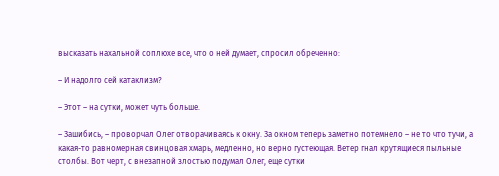высказать нахальной соплюхе все, что о ней думает, спросил обреченно:

– И надолго сей катаклизм?

– Этот – на сутки, может чуть больше.

– Зашибись, – проворчал Олег отворачиваясь к окну. За окном теперь заметно потемнело – не то что тучи, а какая-то равномерная свинцовая хмарь, медленно, но верно густеющая. Ветер гнал крутящиеся пыльные столбы. Вот черт, с внезапной злостью подумал Олег, еще сутки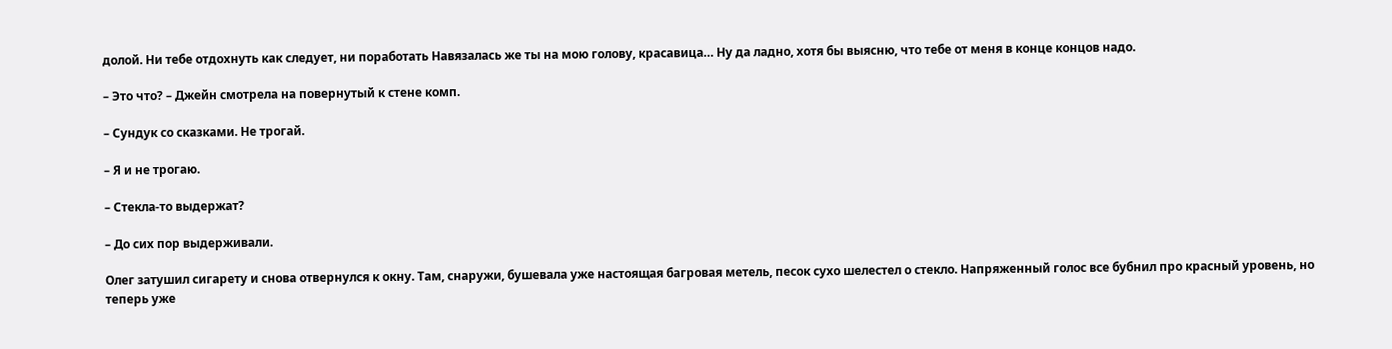долой. Ни тебе отдохнуть как следует, ни поработать Навязалась же ты на мою голову, красавица… Ну да ладно, хотя бы выясню, что тебе от меня в конце концов надо.

– Это что? – Джейн смотрела на повернутый к стене комп.

– Сундук со сказками. Не трогай.

– Я и не трогаю.

– Стекла-то выдержат?

– До сих пор выдерживали.

Олег затушил сигарету и снова отвернулся к окну. Там, снаружи, бушевала уже настоящая багровая метель, песок сухо шелестел о стекло. Напряженный голос все бубнил про красный уровень, но теперь уже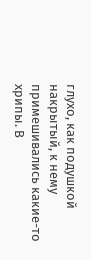глухо, как подушкой накрытый, к нему примешивались какие-то хрипы. В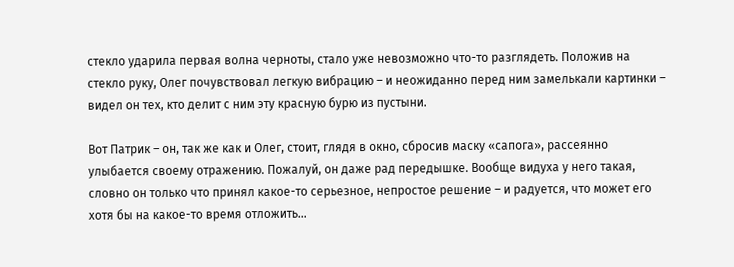стекло ударила первая волна черноты, стало уже невозможно что-то разглядеть. Положив на стекло руку, Олег почувствовал легкую вибрацию – и неожиданно перед ним замелькали картинки – видел он тех, кто делит с ним эту красную бурю из пустыни.

Вот Патрик – он, так же как и Олег, стоит, глядя в окно, сбросив маску «сапога», рассеянно улыбается своему отражению. Пожалуй, он даже рад передышке. Вообще видуха у него такая, словно он только что принял какое-то серьезное, непростое решение – и радуется, что может его хотя бы на какое-то время отложить…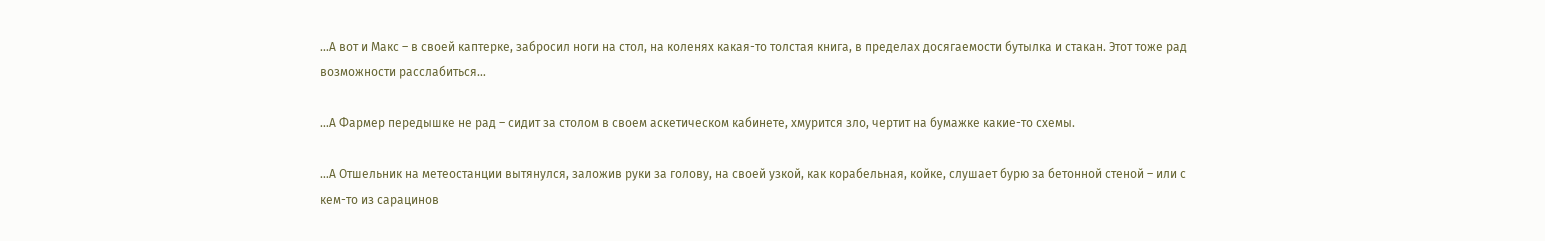…А вот и Макс – в своей каптерке, забросил ноги на стол, на коленях какая-то толстая книга, в пределах досягаемости бутылка и стакан. Этот тоже рад возможности расслабиться…

…А Фармер передышке не рад – сидит за столом в своем аскетическом кабинете, хмурится зло, чертит на бумажке какие-то схемы.

…А Отшельник на метеостанции вытянулся, заложив руки за голову, на своей узкой, как корабельная, койке, слушает бурю за бетонной стеной – или с кем-то из сарацинов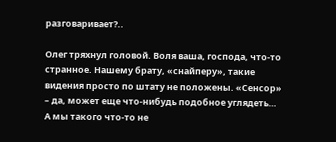разговаривает?..

Олег тряхнул головой. Воля ваша, господа, что-то странное. Нашему брату, «снайперу», такие видения просто по штату не положены. «Сенсор» – да, может еще что-нибудь подобное углядеть… А мы такого что-то не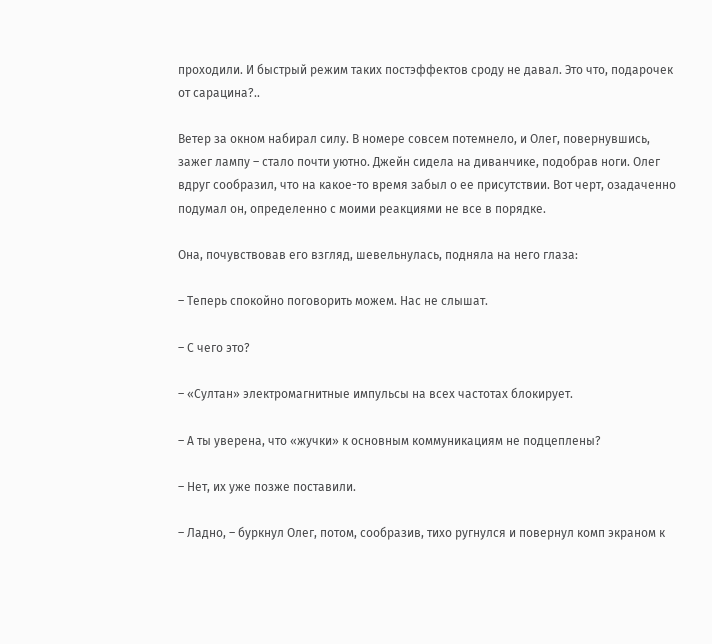проходили. И быстрый режим таких постэффектов сроду не давал. Это что, подарочек от сарацина?..

Ветер за окном набирал силу. В номере совсем потемнело, и Олег, повернувшись, зажег лампу – стало почти уютно. Джейн сидела на диванчике, подобрав ноги. Олег вдруг сообразил, что на какое-то время забыл о ее присутствии. Вот черт, озадаченно подумал он, определенно с моими реакциями не все в порядке.

Она, почувствовав его взгляд, шевельнулась, подняла на него глаза:

– Теперь спокойно поговорить можем. Нас не слышат.

– С чего это?

– «Султан» электромагнитные импульсы на всех частотах блокирует.

– А ты уверена, что «жучки» к основным коммуникациям не подцеплены?

– Нет, их уже позже поставили.

– Ладно, – буркнул Олег, потом, сообразив, тихо ругнулся и повернул комп экраном к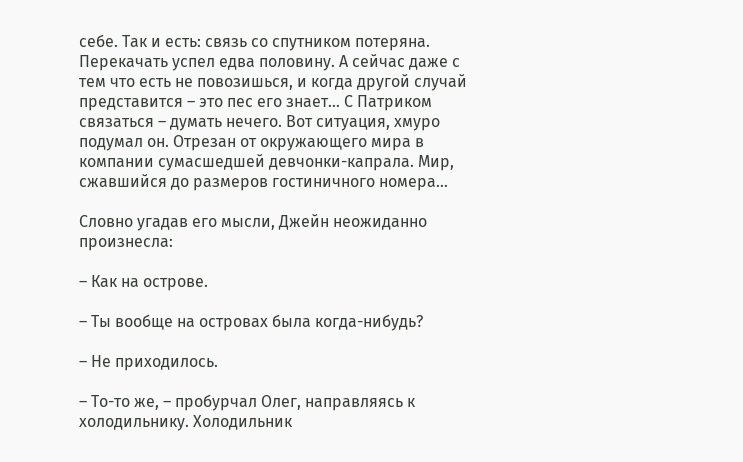себе. Так и есть: связь со спутником потеряна. Перекачать успел едва половину. А сейчас даже с тем что есть не повозишься, и когда другой случай представится – это пес его знает… С Патриком связаться – думать нечего. Вот ситуация, хмуро подумал он. Отрезан от окружающего мира в компании сумасшедшей девчонки-капрала. Мир, сжавшийся до размеров гостиничного номера…

Словно угадав его мысли, Джейн неожиданно произнесла:

– Как на острове.

– Ты вообще на островах была когда-нибудь?

– Не приходилось.

– То-то же, – пробурчал Олег, направляясь к холодильнику. Холодильник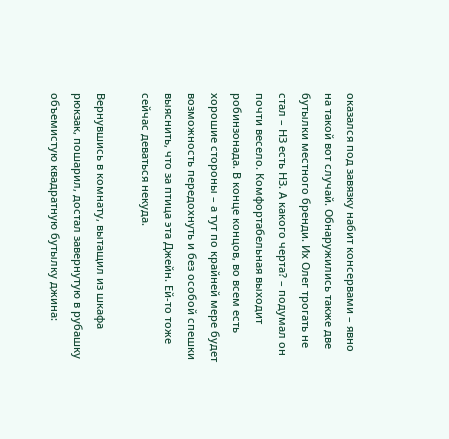оказался под завязку набит консервами – явно на такой вот случай. Обнаружились также две бутылки местного бренди. Их Олег трогать не стал – НЗ есть НЗ. А какого черта? – подумал он почти весело. Комфортабельная выходит робинзонада. В конце концов, во всем есть хорошие стороны – а тут по крайней мере будет возможность передохнуть и без особой спешки выяснить, что за птица эта Джейн. Ей-то тоже сейчас деваться некуда.

Вернувшись в комнату, вытащил из шкафа рюкзак, пошарил, достал завернутую в рубашку объемистую квадратную бутылку джина: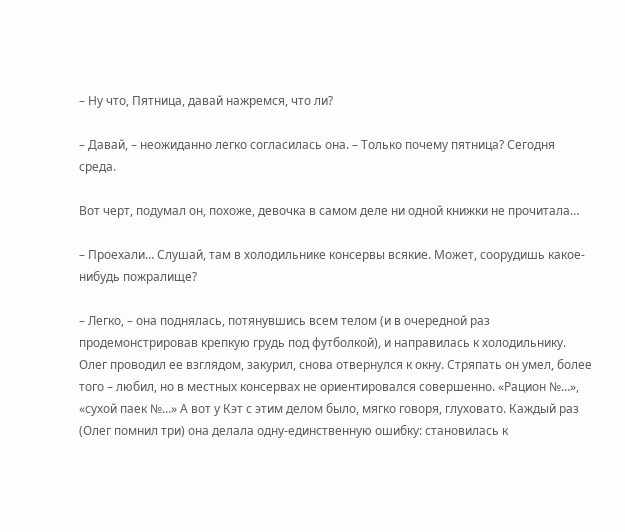– Ну что, Пятница, давай нажремся, что ли?

– Давай, – неожиданно легко согласилась она. – Только почему пятница? Сегодня среда.

Вот черт, подумал он, похоже, девочка в самом деле ни одной книжки не прочитала…

– Проехали… Слушай, там в холодильнике консервы всякие. Может, соорудишь какое-нибудь пожралище?

– Легко, – она поднялась, потянувшись всем телом (и в очередной раз продемонстрировав крепкую грудь под футболкой), и направилась к холодильнику. Олег проводил ее взглядом, закурил, снова отвернулся к окну. Стряпать он умел, более того – любил, но в местных консервах не ориентировался совершенно. «Рацион №…», «сухой паек №…» А вот у Кэт с этим делом было, мягко говоря, глуховато. Каждый раз (Олег помнил три) она делала одну-единственную ошибку: становилась к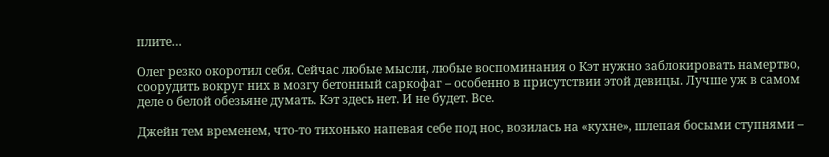плите…

Олег резко окоротил себя. Сейчас любые мысли, любые воспоминания о Кэт нужно заблокировать намертво, соорудить вокруг них в мозгу бетонный саркофаг – особенно в присутствии этой девицы. Лучше уж в самом деле о белой обезьяне думать. Кэт здесь нет. И не будет. Все.

Джейн тем временем, что-то тихонько напевая себе под нос, возилась на «кухне», шлепая босыми ступнями –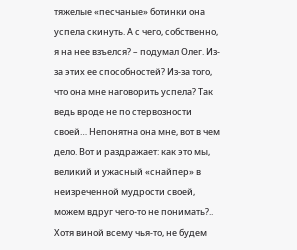тяжелые «песчаные» ботинки она успела скинуть. А с чего, собственно, я на нее взъелся? – подумал Олег. Из-за этих ее способностей? Из-за того, что она мне наговорить успела? Так ведь вроде не по стервозности своей… Непонятна она мне, вот в чем дело. Вот и раздражает: как это мы, великий и ужасный «снайпер» в неизреченной мудрости своей, можем вдруг чего-то не понимать?.. Хотя виной всему чья-то, не будем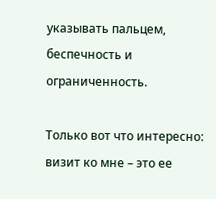указывать пальцем, беспечность и ограниченность.

Только вот что интересно: визит ко мне – это ее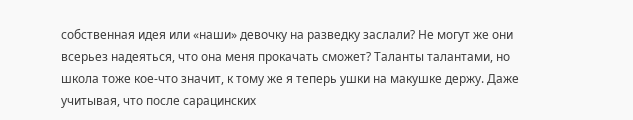собственная идея или «наши» девочку на разведку заслали? Не могут же они всерьез надеяться, что она меня прокачать сможет? Таланты талантами, но школа тоже кое-что значит, к тому же я теперь ушки на макушке держу. Даже учитывая, что после сарацинских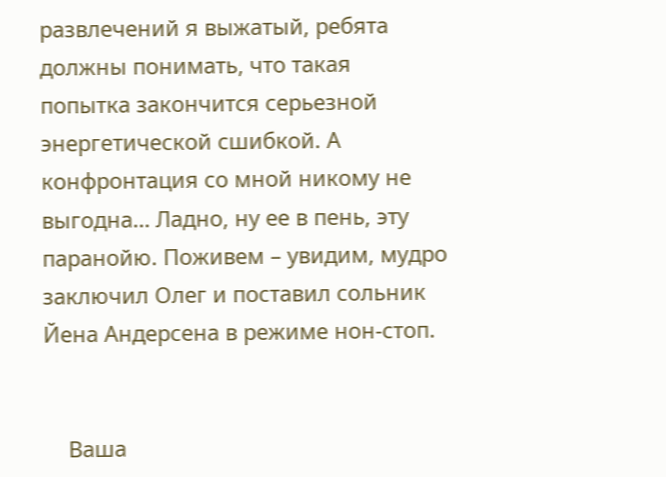развлечений я выжатый, ребята должны понимать, что такая попытка закончится серьезной энергетической сшибкой. А конфронтация со мной никому не выгодна… Ладно, ну ее в пень, эту паранойю. Поживем – увидим, мудро заключил Олег и поставил сольник Йена Андерсена в режиме нон-стоп.


    Ваша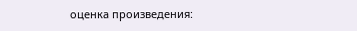оценка произведения: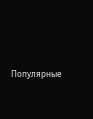Популярные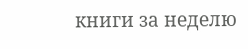книги за неделю